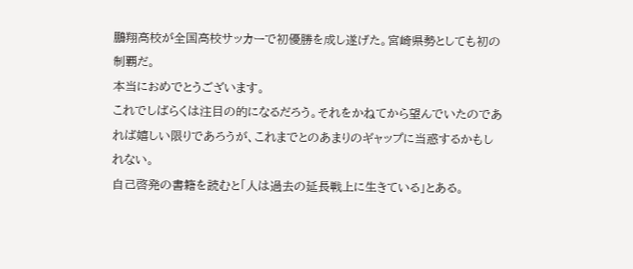鵬翔高校が全国高校サッカーで初優勝を成し遂げた。宮崎県勢としても初の制覇だ。
本当におめでとうございます。
これでしばらくは注目の的になるだろう。それをかねてから望んでいたのであれば嬉しい限りであろうが、これまでとのあまりのギャップに当惑するかもしれない。
自己啓発の書籍を読むと「人は過去の延長戦上に生きている」とある。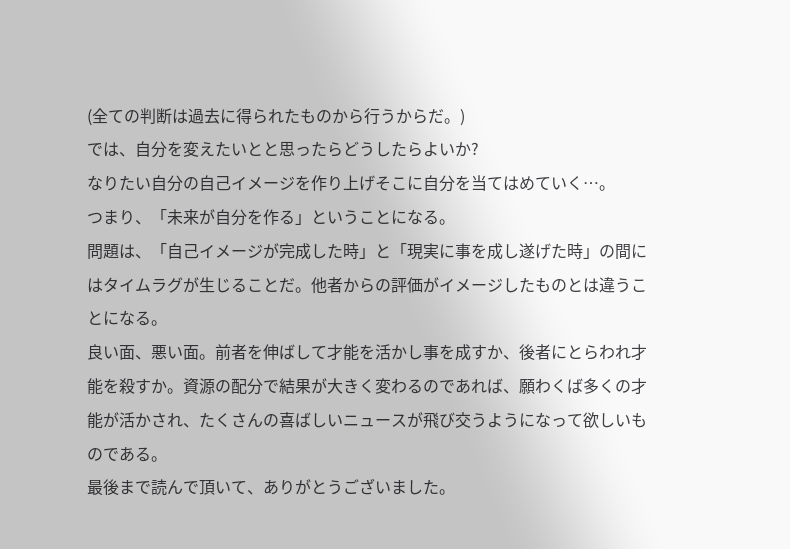(全ての判断は過去に得られたものから行うからだ。)
では、自分を変えたいとと思ったらどうしたらよいか?
なりたい自分の自己イメージを作り上げそこに自分を当てはめていく…。
つまり、「未来が自分を作る」ということになる。
問題は、「自己イメージが完成した時」と「現実に事を成し遂げた時」の間にはタイムラグが生じることだ。他者からの評価がイメージしたものとは違うことになる。
良い面、悪い面。前者を伸ばして才能を活かし事を成すか、後者にとらわれ才能を殺すか。資源の配分で結果が大きく変わるのであれば、願わくば多くの才能が活かされ、たくさんの喜ばしいニュースが飛び交うようになって欲しいものである。
最後まで読んで頂いて、ありがとうございました。